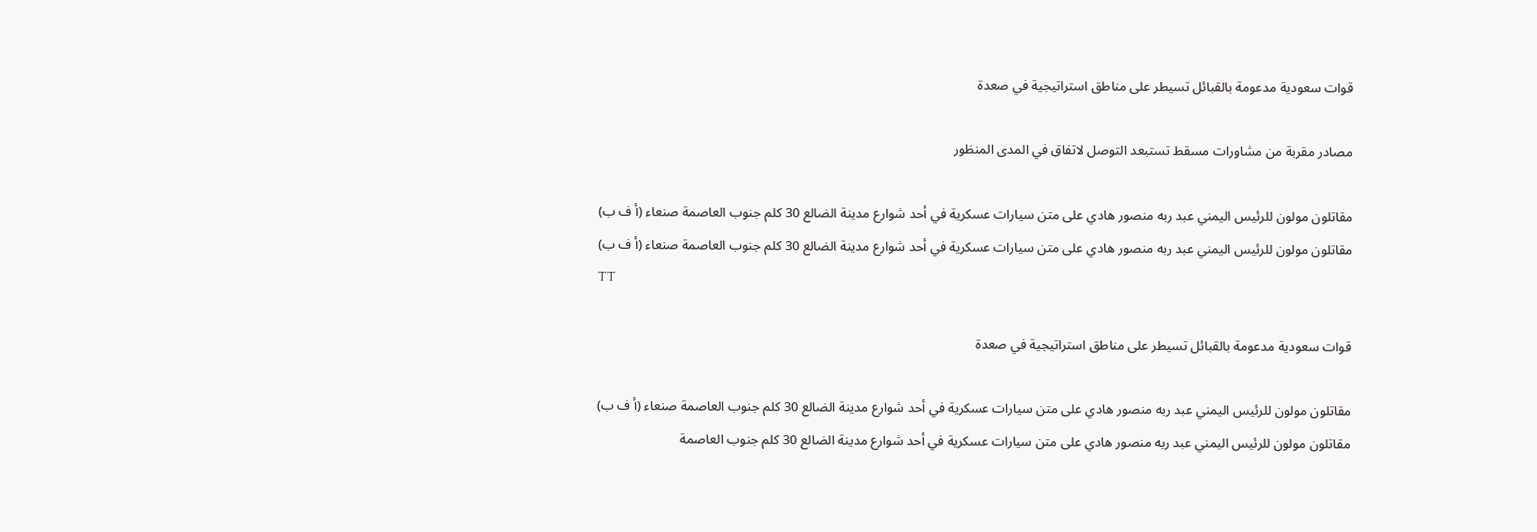قوات سعودية مدعومة بالقبائل تسيطر على مناطق استراتيجية في صعدة

مصادر مقربة من مشاورات مسقط تستبعد التوصل لاتفاق في المدى المنظور

مقاتلون مولون للرئيس اليمني عبد ربه منصور هادي على متن سيارات عسكرية في أحد شوارع مدينة الضالع 30 كلم جنوب العاصمة صنعاء (أ ف ب)
مقاتلون مولون للرئيس اليمني عبد ربه منصور هادي على متن سيارات عسكرية في أحد شوارع مدينة الضالع 30 كلم جنوب العاصمة صنعاء (أ ف ب)
TT

قوات سعودية مدعومة بالقبائل تسيطر على مناطق استراتيجية في صعدة

مقاتلون مولون للرئيس اليمني عبد ربه منصور هادي على متن سيارات عسكرية في أحد شوارع مدينة الضالع 30 كلم جنوب العاصمة صنعاء (أ ف ب)
مقاتلون مولون للرئيس اليمني عبد ربه منصور هادي على متن سيارات عسكرية في أحد شوارع مدينة الضالع 30 كلم جنوب العاصمة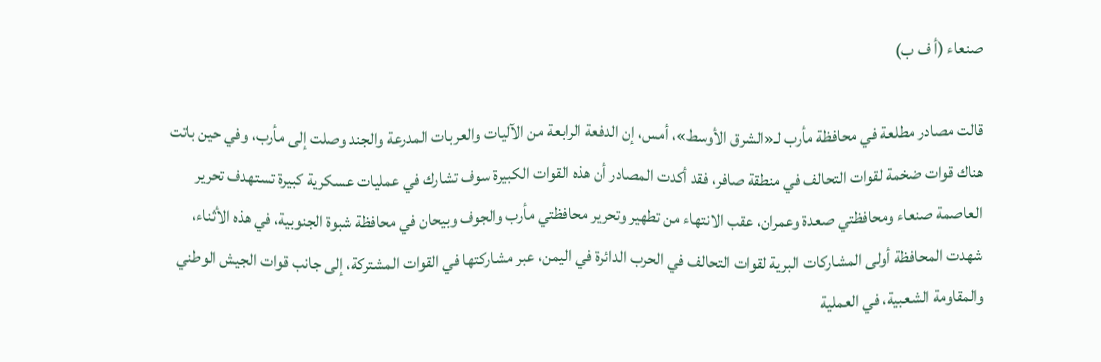صنعاء (أ ف ب)

قالت مصادر مطلعة في محافظة مأرب لـ«الشرق الأوسط»، أمس، إن الدفعة الرابعة من الآليات والعربات المدرعة والجند وصلت إلى مأرب، وفي حين باتت هناك قوات ضخمة لقوات التحالف في منطقة صافر، فقد أكدت المصادر أن هذه القوات الكبيرة سوف تشارك في عمليات عسكرية كبيرة تستهدف تحرير العاصمة صنعاء ومحافظتي صعدة وعمران، عقب الانتهاء من تطهير وتحرير محافظتي مأرب والجوف وبيحان في محافظة شبوة الجنوبية، في هذه الأثناء، شهدت المحافظة أولى المشاركات البرية لقوات التحالف في الحرب الدائرة في اليمن، عبر مشاركتها في القوات المشتركة، إلى جانب قوات الجيش الوطني والمقاومة الشعبية، في العملية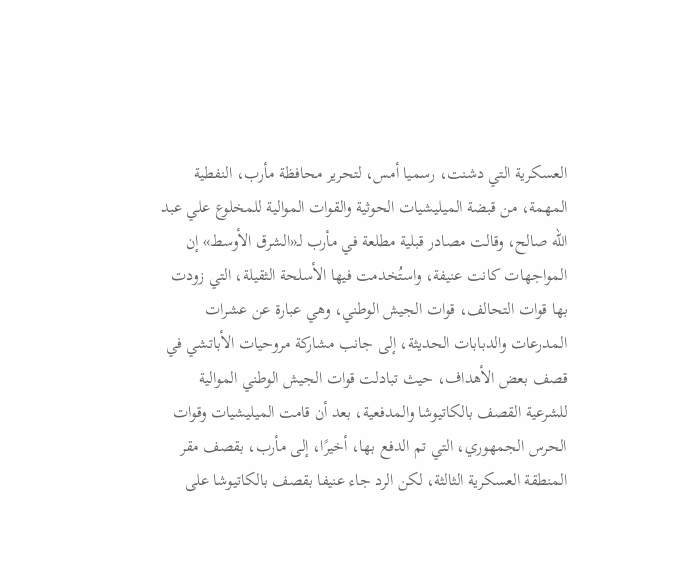العسكرية التي دشنت، رسميا أمس، لتحرير محافظة مأرب، النفطية المهمة، من قبضة الميليشيات الحوثية والقوات الموالية للمخلوع علي عبد الله صالح، وقالت مصادر قبلية مطلعة في مأرب لـ«الشرق الأوسط» إن المواجهات كانت عنيفة، واستُخدمت فيها الأسلحة الثقيلة، التي زودت بها قوات التحالف، قوات الجيش الوطني، وهي عبارة عن عشرات المدرعات والدبابات الحديثة، إلى جانب مشاركة مروحيات الأباتشي في قصف بعض الأهداف، حيث تبادلت قوات الجيش الوطني الموالية للشرعية القصف بالكاتيوشا والمدفعية، بعد أن قامت الميليشيات وقوات الحرس الجمهوري، التي تم الدفع بها، أخيرًا، إلى مأرب، بقصف مقر المنطقة العسكرية الثالثة، لكن الرد جاء عنيفا بقصف بالكاتيوشا على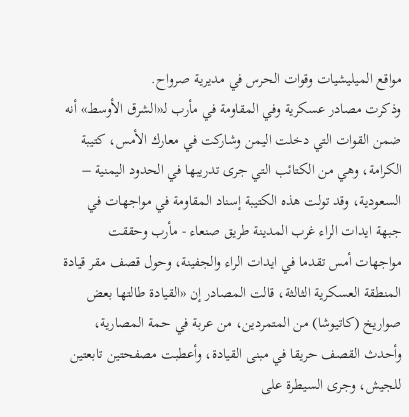مواقع الميليشيات وقوات الحرس في مديرية صرواح.
وذكرت مصادر عسكرية وفي المقاومة في مأرب لـ«الشرق الأوسط» أنه ضمن القوات التي دخلت اليمن وشاركت في معارك الأمس، كتيبة الكرامة، وهي من الكتائب التي جرى تدريبها في الحدود اليمنية – السعودية، وقد تولت هذه الكتيبة إسناد المقاومة في مواجهات في جبهة ايدات الراء غرب المدينة طريق صنعاء - مأرب وحققت مواجهات أمس تقدما في ايدات الراء والجفينة، وحول قصف مقر قيادة المنطقة العسكرية الثالثة، قالت المصادر إن «القيادة طالتها بعض صواريخ (كاتيوشا) من المتمردين، من عربة في حمة المصارية، وأحدث القصف حريقا في مبنى القيادة، وأعطبت مصفحتين تابعتين للجيش، وجرى السيطرة على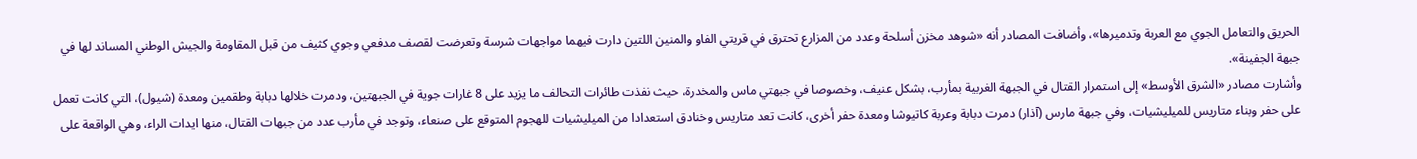الحريق والتعامل الجوي مع العربة وتدميرها»، وأضافت المصادر أنه «شوهد مخزن أسلحة وعدد من المزارع تحترق في قريتي الفاو والمنين اللتين دارت فيهما مواجهات شرسة وتعرضت لقصف مدفعي وجوي كثيف من قبل المقاومة والجيش الوطني المساند لها في جبهة الجفينة».
وأشارت مصادر «الشرق الأوسط» إلى استمرار القتال في الجبهة الغربية بمأرب، بشكل عنيف، وخصوصا في جبهتي ماس والمخدرة، حيث نفذت طائرات التحالف ما يزيد على 8 غارات جوية في الجبهتين، ودمرت خلالها دبابة وطقمين ومعدة (شيول)، التي كانت تعمل على حفر وبناء متاريس للميليشيات، وفي جبهة مارس (آذار) دمرت دبابة وعربة كاتيوشا ومعدة حفر أخرى، كانت تعد متاريس وخنادق استعدادا من الميليشيات للهجوم المتوقع على صنعاء، وتوجد في مأرب عدد من جبهات القتال، منها ايدات الراء، وهي الواقعة على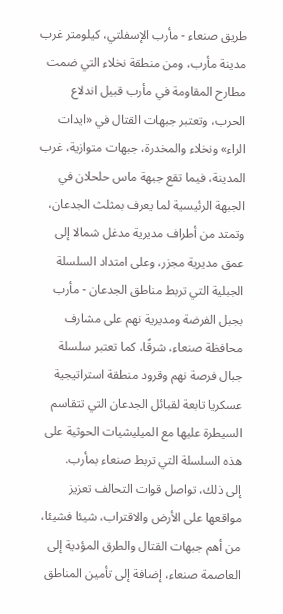طريق صنعاء - مأرب الإسفلتي، كيلومتر غرب مدينة مأرب، ومن منطقة نخلاء التي ضمت مطارح المقاومة في مأرب قبيل اندلاع الحرب، وتعتبر جبهات القتال في «ايدات الراء» ونخلاء والمخدرة، جبهات متوازية، غرب المدينة، فيما تقع جبهة ماس حلحلان في الجبهة الرئيسية لما يعرف بمثلث الجدعان، وتمتد من أطراف مديرية مدغل شمالا إلى عمق مديرية مجزر، وعلى امتداد السلسلة الجبلية التي تربط مناطق الجدعان - مأرب بجبل الفرضة ومديرية نهم على مشارف محافظة صنعاء، شرقًا، كما تعتبر سلسلة جبال فرصة نهم وقرود منطقة استراتيجية عسكريا تابعة لقبائل الجدعان التي تتقاسم السيطرة عليها مع الميليشيات الحوثية على هذه السلسلة التي تربط صنعاء بمأرب.
إلى ذلك، تواصل قوات التحالف تعزيز مواقعها على الأرض والاقتراب، شيئا فشيئا، من أهم جبهات القتال والطرق المؤدية إلى العاصمة صنعاء، إضافة إلى تأمين المناطق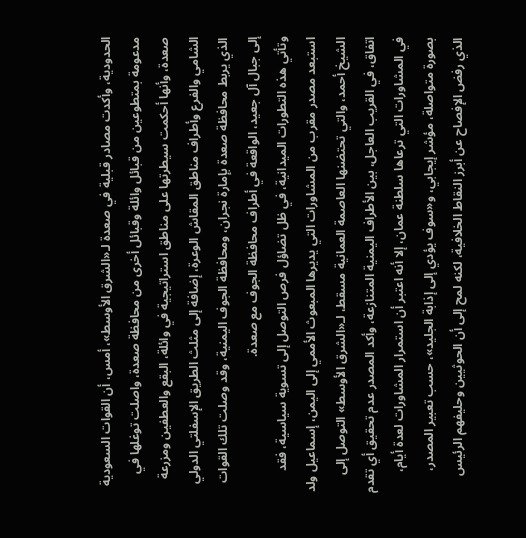الحدودية، وأكدت مصادر قبلية في صعدة لـ«الشرق الأوسط»، أمس، أن القوات السعودية مدعومة بمتطوعين من قبائل وائلة وقبائل أخرى من محافظة صعدة، واصلت توغلها في صعدة، وأنها أحكمت سيطرتها على مناطق استراتيجية في وائلة، البقع والعطفين ومزرعة الشامي والفرع وأطراف مناطق المقاش الوعرة، إضافة إلى مثلث الطريق الإسفلتي الدولي الذي يربط محافظة صعدة بإمارة نجران، ومحافظة الجوف اليمنية، وقد وصلت تلك القوات إلى جبال آل جعيد، الواقعة في أطراف محافظة الجوف مع صعدة.
وتأتي هذه التطورات الميدانية، في ظل تضاؤل فرص التوصل إلى تسوية سياسية، فقد استبعد مصدر مقرب من المشاورات التي يديرها المبعوث الأممي إلى اليمن، إسماعيل ولد الشيخ أحمد، والتي تحتضنها العاصمة العمانية مسقط، لـ«الشرق الأوسط» التوصل إلى اتفاق، في القريب العاجل، بين الأطراف اليمنية المتنازعة، وأكد المصدر عدم تحقيق أي تقدم في المشاورات التي ترعاها سلطنة عمان، إلا أنه اعتبر أن استمرار المشاورات لعدة أيام، بصورة متواصلة، مؤشر إيجابي، و«سوف يؤدي إلى إذابة الجليد»، حسب تعبير المصدر، الذي رفض الإفصاح عن أبرز النقاط الخلافية، لكنه لمح إلى أن الحوثيين وحليفهم الرئيس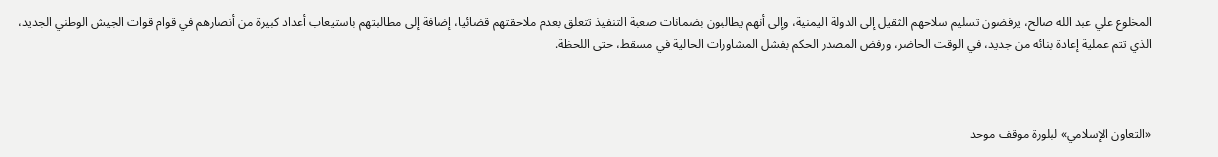المخلوع علي عبد الله صالح، يرفضون تسليم سلاحهم الثقيل إلى الدولة اليمنية، وإلى أنهم يطالبون بضمانات صعبة التنفيذ تتعلق بعدم ملاحقتهم قضائيا، إضافة إلى مطالبتهم باستيعاب أعداد كبيرة من أنصارهم في قوام قوات الجيش الوطني الجديد، الذي تتم عملية إعادة بنائه من جديد، في الوقت الحاضر، ورفض المصدر الحكم بفشل المشاورات الحالية في مسقط، حتى اللحظة.



«التعاون الإسلامي» لبلورة موقف موحد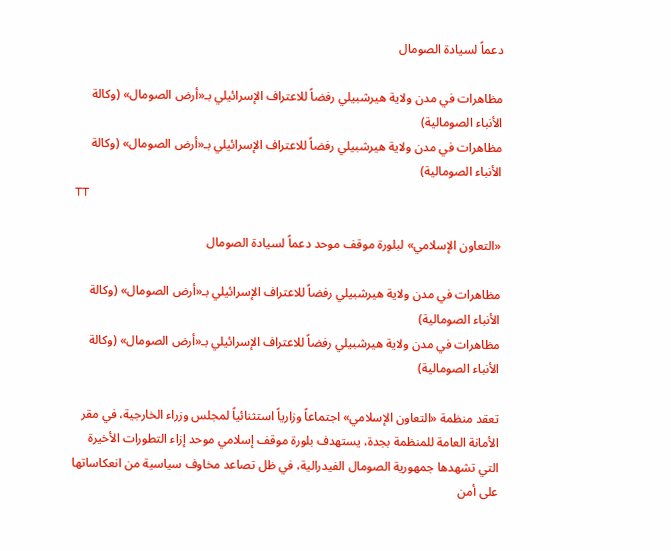دعماً لسيادة الصومال

مظاهرات في مدن ولاية هيرشبيلي رفضاً للاعتراف الإسرائيلي بـ«أرض الصومال» (وكالة الأنباء الصومالية)
مظاهرات في مدن ولاية هيرشبيلي رفضاً للاعتراف الإسرائيلي بـ«أرض الصومال» (وكالة الأنباء الصومالية)
TT

«التعاون الإسلامي» لبلورة موقف موحد دعماً لسيادة الصومال

مظاهرات في مدن ولاية هيرشبيلي رفضاً للاعتراف الإسرائيلي بـ«أرض الصومال» (وكالة الأنباء الصومالية)
مظاهرات في مدن ولاية هيرشبيلي رفضاً للاعتراف الإسرائيلي بـ«أرض الصومال» (وكالة الأنباء الصومالية)

تعقد منظمة «التعاون الإسلامي» اجتماعاً وزارياً استثنائياً لمجلس وزراء الخارجية، في مقر الأمانة العامة للمنظمة بجدة، يستهدف بلورة موقف إسلامي موحد إزاء التطورات الأخيرة التي تشهدها جمهورية الصومال الفيدرالية، في ظل تصاعد مخاوف سياسية من انعكاساتها على أمن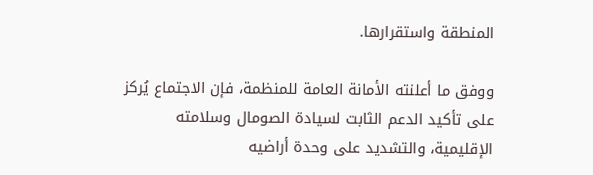المنطقة واستقرارها.

ووفق ما أعلنته الأمانة العامة للمنظمة، فإن الاجتماع يُركز على تأكيد الدعم الثابت لسيادة الصومال وسلامته الإقليمية، والتشديد على وحدة أراضيه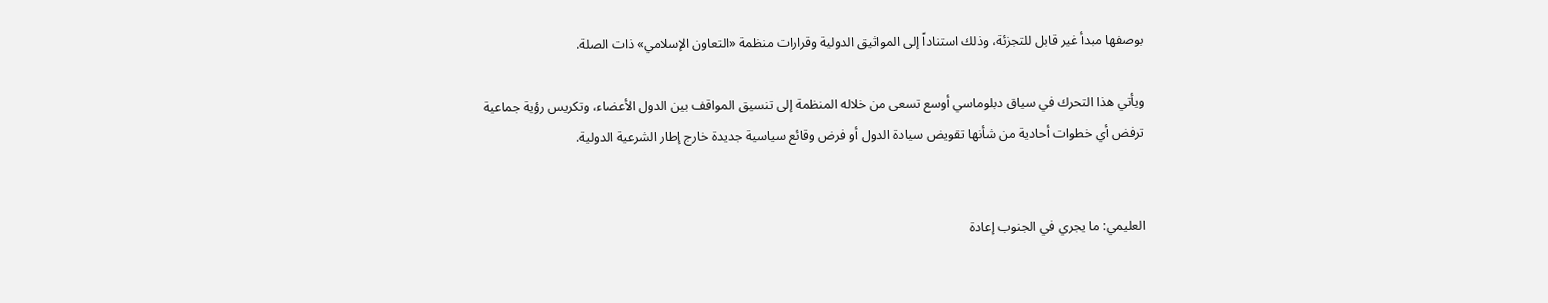بوصفها مبدأ غير قابل للتجزئة، وذلك استناداً إلى المواثيق الدولية وقرارات منظمة «التعاون الإسلامي» ذات الصلة.

ويأتي هذا التحرك في سياق دبلوماسي أوسع تسعى من خلاله المنظمة إلى تنسيق المواقف بين الدول الأعضاء، وتكريس رؤية جماعية ترفض أي خطوات أحادية من شأنها تقويض سيادة الدول أو فرض وقائع سياسية جديدة خارج إطار الشرعية الدولية.


العليمي: ما يجري في الجنوب إعادة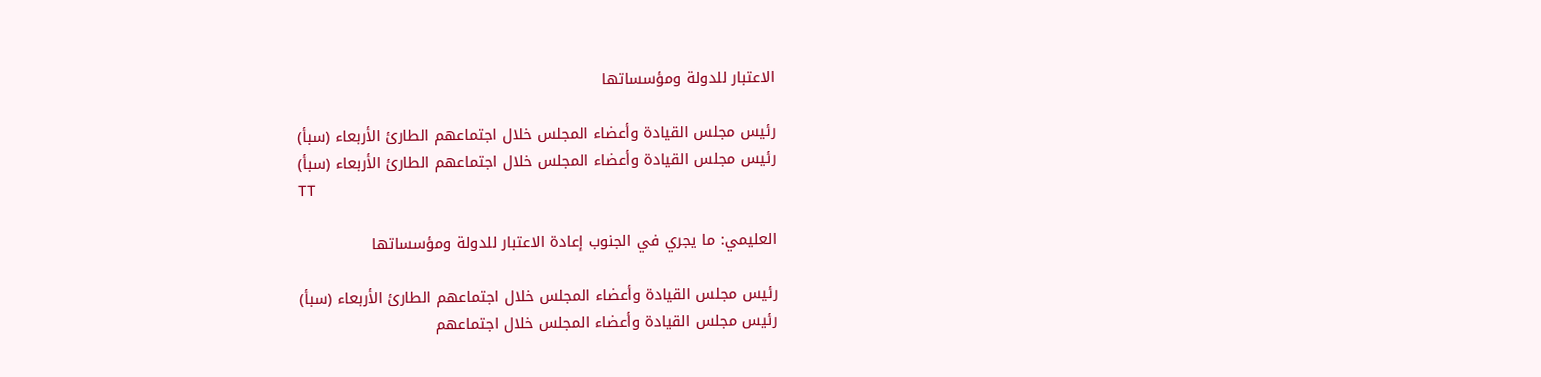الاعتبار للدولة ومؤسساتها

رئيس مجلس القيادة وأعضاء المجلس خلال اجتماعهم الطارئ الأربعاء (سبأ)
رئيس مجلس القيادة وأعضاء المجلس خلال اجتماعهم الطارئ الأربعاء (سبأ)
TT

العليمي: ما يجري في الجنوب إعادة الاعتبار للدولة ومؤسساتها

رئيس مجلس القيادة وأعضاء المجلس خلال اجتماعهم الطارئ الأربعاء (سبأ)
رئيس مجلس القيادة وأعضاء المجلس خلال اجتماعهم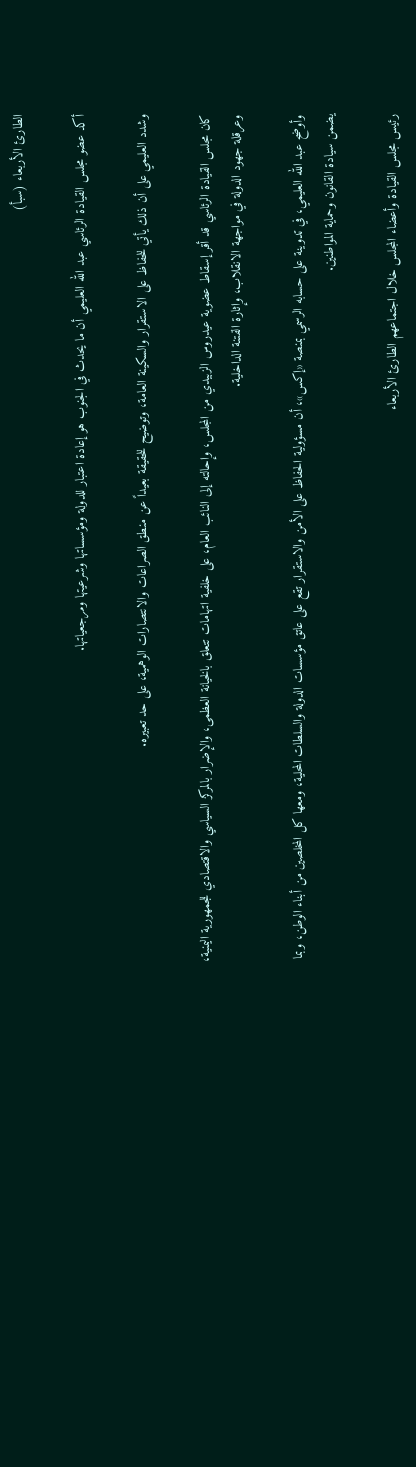الطارئ الأربعاء (سبأ)

أكد عضو مجلس القيادة الرئاسي عبد الله العليمي أن ما يحدث في الجنوب هو إعادة اعتبار للدولة ومؤسساتها وشرعيتها ومرجعياتها.

وشدد العليمي على أن ذلك يأتي للحفاظ على الاستقرار والسكينة العامة، وتوضيح للحقيقة بعيداً عن منطق الصراعات والانتصارات الوهمية، على حد تعبيره.

كان مجلس القيادة الرئاسي قد أقر إسقاط عضوية عيدروس الزبيدي من المجلس، وإحالته إلى النائب العام، على خلفية اتهامات تتعلق بالخيانة العظمى، والإضرار بالمركز السياسي والاقتصادي للجمهورية اليمنية، وعرقلة جهود الدولة في مواجهة الانقلاب، وإثارة الفتنة الداخلية.

وأوضح عبد الله العليمي، في تدوينة على حسابه الرسمي بمنصة «إكس»، أن مسؤولية الحفاظ على الأمن والاستقرار تقع على عاتق مؤسسات الدولة والسلطات المحلية، ومعها كل المخلصين من أبناء الوطن، وبما يضمن سيادة القانون وحماية المواطنين.

رئيس مجلس القيادة وأعضاء المجلس خلال اجتماعهم الطارئ الأربعاء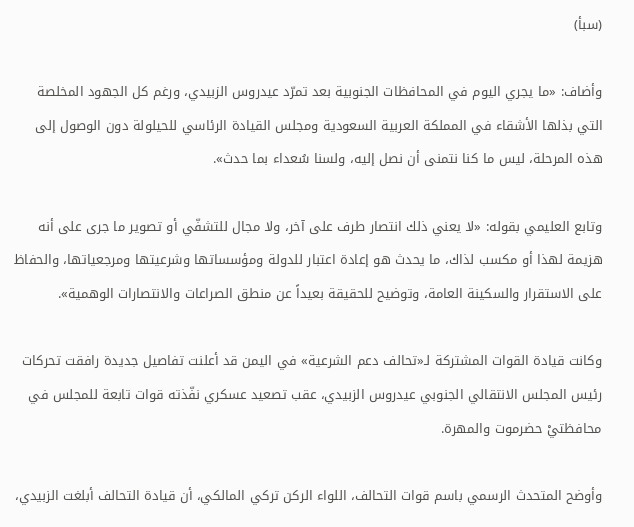(سبأ)

وأضاف: «ما يجري اليوم في المحافظات الجنوبية بعد تمرّد عيدروس الزبيدي، ورغم كل الجهود المخلصة التي بذلها الأشقاء في المملكة العربية السعودية ومجلس القيادة الرئاسي للحيلولة دون الوصول إلى هذه المرحلة، ليس ما كنا نتمنى أن نصل إليه، ولسنا سُعداء بما حدث».

وتابع العليمي بقوله: «لا يعني ذلك انتصار طرف على آخر، ولا مجال للتشفّي أو تصوير ما جرى على أنه هزيمة لهذا أو مكسب لذاك، ما يحدث هو إعادة اعتبار للدولة ومؤسساتها وشرعيتها ومرجعياتها، والحفاظ على الاستقرار والسكينة العامة، وتوضيح للحقيقة بعيداً عن منطق الصراعات والانتصارات الوهمية».

وكانت قيادة القوات المشتركة لـ«تحالف دعم الشرعية» في اليمن قد أعلنت تفاصيل جديدة رافقت تحركات رئيس المجلس الانتقالي الجنوبي عيدروس الزبيدي، عقب تصعيد عسكري نفّذته قوات تابعة للمجلس في محافظتيْ حضرموت والمهرة.

وأوضح المتحدث الرسمي باسم قوات التحالف، اللواء الركن تركي المالكي، أن قيادة التحالف أبلغت الزبيدي،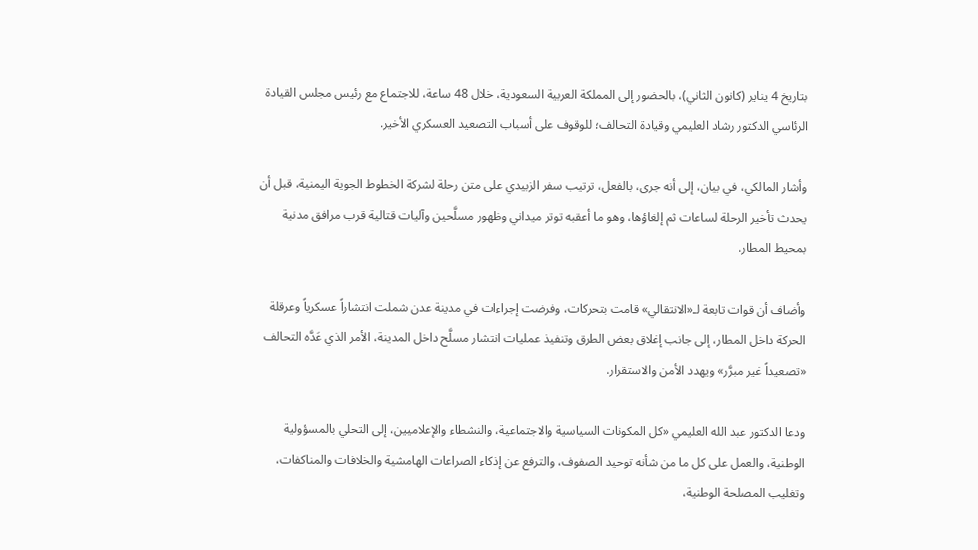بتاريخ 4 يناير (كانون الثاني)، بالحضور إلى المملكة العربية السعودية، خلال 48 ساعة، للاجتماع مع رئيس مجلس القيادة الرئاسي الدكتور رشاد العليمي وقيادة التحالف؛ للوقوف على أسباب التصعيد العسكري الأخير.

وأشار المالكي، في بيان، إلى أنه جرى، بالفعل، ترتيب سفر الزبيدي على متن رحلة لشركة الخطوط الجوية اليمنية، قبل أن يحدث تأخير الرحلة لساعات ثم إلغاؤها، وهو ما أعقبه توتر ميداني وظهور مسلَّحين وآليات قتالية قرب مرافق مدنية بمحيط المطار.

وأضاف أن قوات تابعة لـ«الانتقالي» قامت بتحركات، وفرضت إجراءات في مدينة عدن شملت انتشاراً عسكرياً وعرقلة الحركة داخل المطار، إلى جانب إغلاق بعض الطرق وتنفيذ عمليات انتشار مسلَّح داخل المدينة، الأمر الذي عَدَّه التحالف «تصعيداً غير مبرَّر» ويهدد الأمن والاستقرار.

ودعا الدكتور عبد الله العليمي «كل المكونات السياسية والاجتماعية، والنشطاء والإعلاميين، إلى التحلي بالمسؤولية الوطنية، والعمل على كل ما من شأنه توحيد الصفوف، والترفع عن إذكاء الصراعات الهامشية والخلافات والمناكفات، وتغليب المصلحة الوطنية،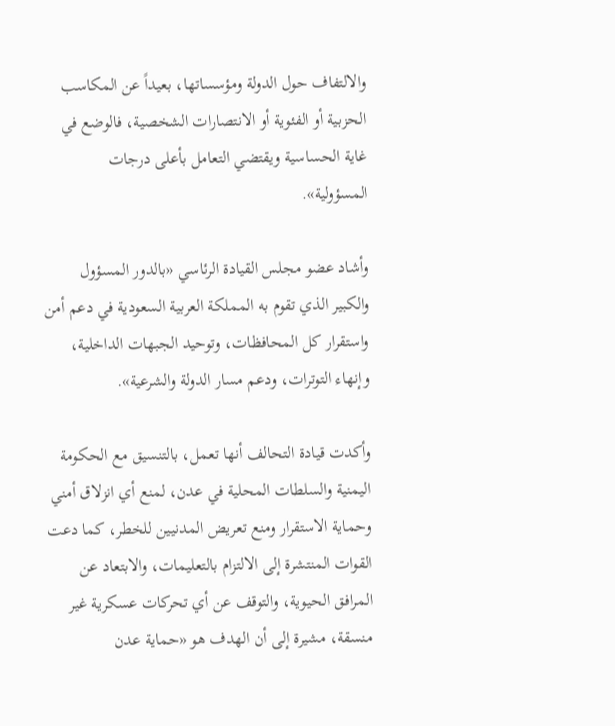والالتفاف حول الدولة ومؤسساتها، بعيداً عن المكاسب الحزبية أو الفئوية أو الانتصارات الشخصية، فالوضع في غاية الحساسية ويقتضي التعامل بأعلى درجات المسؤولية».

وأشاد عضو مجلس القيادة الرئاسي «بالدور المسؤول والكبير الذي تقوم به المملكة العربية السعودية في دعم أمن واستقرار كل المحافظات، وتوحيد الجبهات الداخلية، وإنهاء التوترات، ودعم مسار الدولة والشرعية».

وأكدت قيادة التحالف أنها تعمل، بالتنسيق مع الحكومة اليمنية والسلطات المحلية في عدن، لمنع أي انزلاق أمني وحماية الاستقرار ومنع تعريض المدنيين للخطر، كما دعت القوات المنتشرة إلى الالتزام بالتعليمات، والابتعاد عن المرافق الحيوية، والتوقف عن أي تحركات عسكرية غير منسقة، مشيرة إلى أن الهدف هو «حماية عدن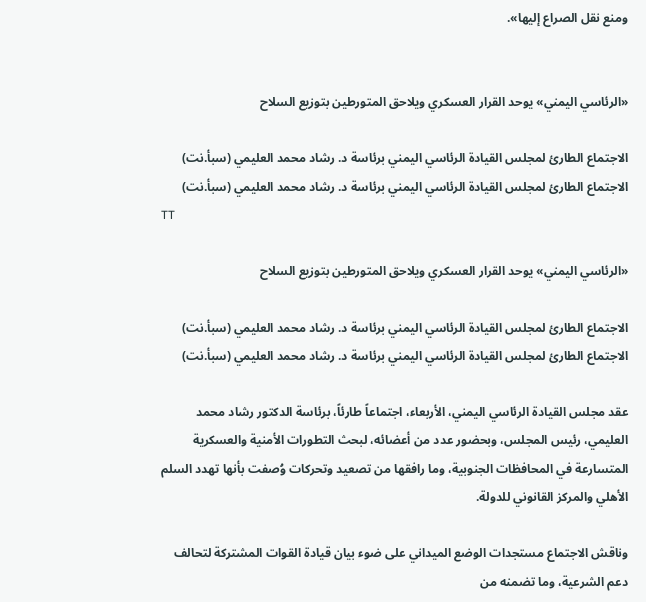ومنع نقل الصراع إليها».


«الرئاسي اليمني» يوحد القرار العسكري ويلاحق المتورطين بتوزيع السلاح

الاجتماع الطارئ لمجلس القيادة الرئاسي اليمني برئاسة د. رشاد محمد العليمي (سبأ.نت)
الاجتماع الطارئ لمجلس القيادة الرئاسي اليمني برئاسة د. رشاد محمد العليمي (سبأ.نت)
TT

«الرئاسي اليمني» يوحد القرار العسكري ويلاحق المتورطين بتوزيع السلاح

الاجتماع الطارئ لمجلس القيادة الرئاسي اليمني برئاسة د. رشاد محمد العليمي (سبأ.نت)
الاجتماع الطارئ لمجلس القيادة الرئاسي اليمني برئاسة د. رشاد محمد العليمي (سبأ.نت)

عقد مجلس القيادة الرئاسي اليمني، الأربعاء، اجتماعاً طارئاً، برئاسة الدكتور رشاد محمد العليمي، رئيس المجلس، وبحضور عدد من أعضائه، لبحث التطورات الأمنية والعسكرية المتسارعة في المحافظات الجنوبية، وما رافقها من تصعيد وتحركات وُصفت بأنها تهدد السلم الأهلي والمركز القانوني للدولة.

وناقش الاجتماع مستجدات الوضع الميداني على ضوء بيان قيادة القوات المشتركة لتحالف دعم الشرعية، وما تضمنه من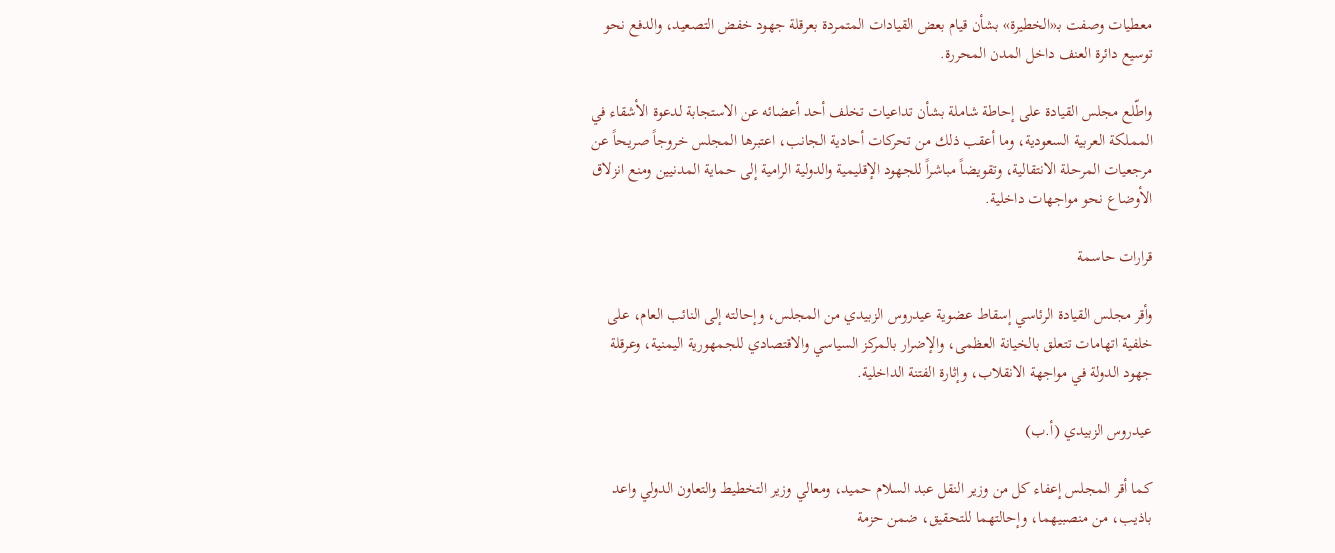معطيات وصفت بـ«الخطيرة» بشأن قيام بعض القيادات المتمردة بعرقلة جهود خفض التصعيد، والدفع نحو توسيع دائرة العنف داخل المدن المحررة.

واطّلع مجلس القيادة على إحاطة شاملة بشأن تداعيات تخلف أحد أعضائه عن الاستجابة لدعوة الأشقاء في المملكة العربية السعودية، وما أعقب ذلك من تحركات أحادية الجانب، اعتبرها المجلس خروجاً صريحاً عن مرجعيات المرحلة الانتقالية، وتقويضاً مباشراً للجهود الإقليمية والدولية الرامية إلى حماية المدنيين ومنع انزلاق الأوضاع نحو مواجهات داخلية.

قرارات حاسمة

وأقر مجلس القيادة الرئاسي إسقاط عضوية عيدروس الزبيدي من المجلس، وإحالته إلى النائب العام، على خلفية اتهامات تتعلق بالخيانة العظمى، والإضرار بالمركز السياسي والاقتصادي للجمهورية اليمنية، وعرقلة جهود الدولة في مواجهة الانقلاب، وإثارة الفتنة الداخلية.

عيدروس الزبيدي (أ.ب)

كما أقر المجلس إعفاء كل من وزير النقل عبد السلام حميد، ومعالي وزير التخطيط والتعاون الدولي واعد باذيب، من منصبيهما، وإحالتهما للتحقيق، ضمن حزمة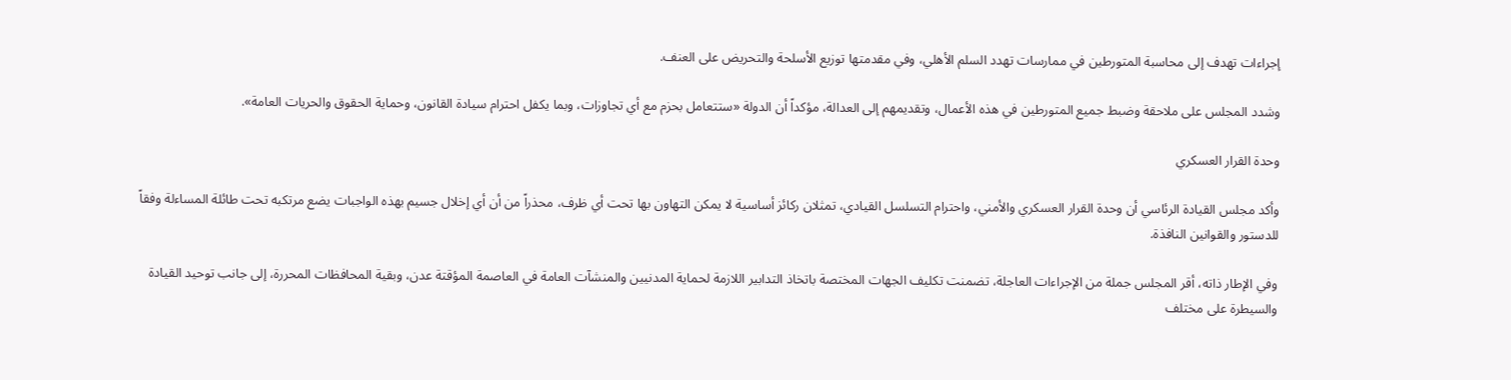إجراءات تهدف إلى محاسبة المتورطين في ممارسات تهدد السلم الأهلي، وفي مقدمتها توزيع الأسلحة والتحريض على العنف.

وشدد المجلس على ملاحقة وضبط جميع المتورطين في هذه الأعمال، وتقديمهم إلى العدالة، مؤكداً أن الدولة «ستتعامل بحزم مع أي تجاوزات، وبما يكفل احترام سيادة القانون، وحماية الحقوق والحريات العامة».

وحدة القرار العسكري

وأكد مجلس القيادة الرئاسي أن وحدة القرار العسكري والأمني، واحترام التسلسل القيادي، تمثلان ركائز أساسية لا يمكن التهاون بها تحت أي ظرف، محذراً من أن أي إخلال جسيم بهذه الواجبات يضع مرتكبه تحت طائلة المساءلة وفقاً للدستور والقوانين النافذة.

وفي الإطار ذاته، أقر المجلس جملة من الإجراءات العاجلة، تضمنت تكليف الجهات المختصة باتخاذ التدابير اللازمة لحماية المدنيين والمنشآت العامة في العاصمة المؤقتة عدن، وبقية المحافظات المحررة، إلى جانب توحيد القيادة والسيطرة على مختلف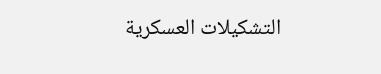التشكيلات العسكرية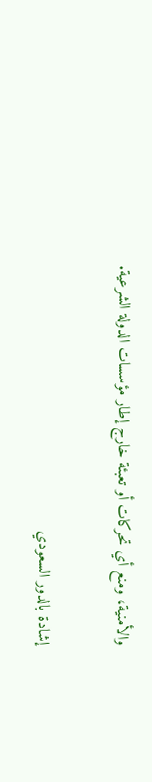والأمنية، ومنع أي تحركات أو تعبئة خارج إطار مؤسسات الدولة الشرعية.

إشادة بالدور السعودي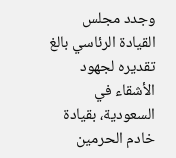وجدد مجلس القيادة الرئاسي بالغ تقديره لجهود الأشقاء في السعودية، بقيادة خادم الحرمين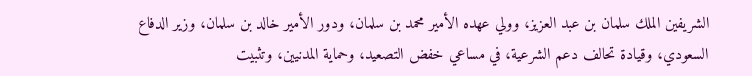الشريفين الملك سلمان بن عبد العزيز، وولي عهده الأمير محمد بن سلمان، ودور الأمير خالد بن سلمان، وزير الدفاع السعودي، وقيادة تحالف دعم الشرعية، في مساعي خفض التصعيد، وحماية المدنيين، وتثبيت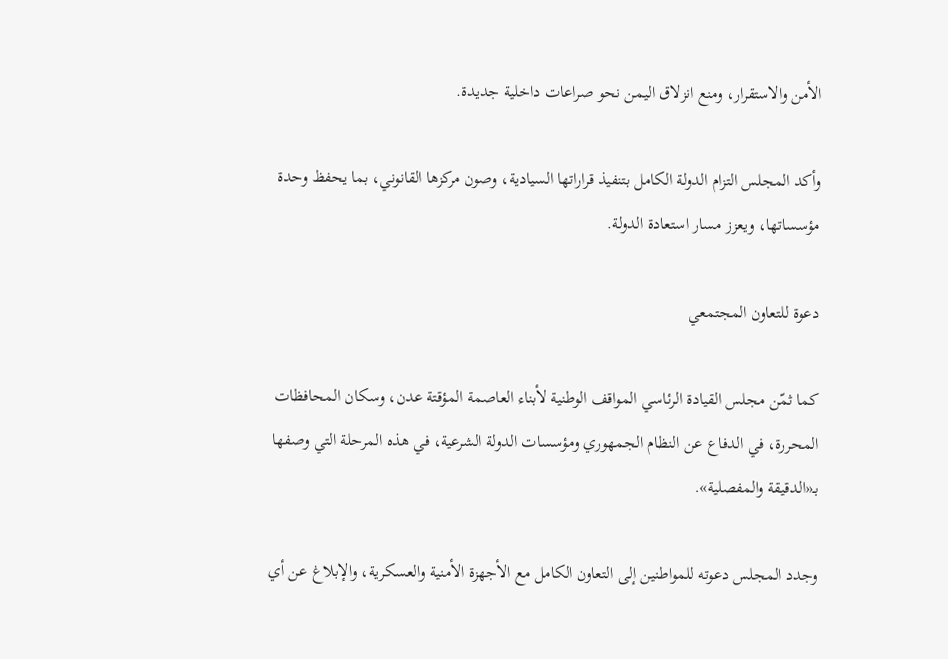الأمن والاستقرار، ومنع انزلاق اليمن نحو صراعات داخلية جديدة.

وأكد المجلس التزام الدولة الكامل بتنفيذ قراراتها السيادية، وصون مركزها القانوني، بما يحفظ وحدة مؤسساتها، ويعزز مسار استعادة الدولة.

دعوة للتعاون المجتمعي

كما ثمّن مجلس القيادة الرئاسي المواقف الوطنية لأبناء العاصمة المؤقتة عدن، وسكان المحافظات المحررة، في الدفاع عن النظام الجمهوري ومؤسسات الدولة الشرعية، في هذه المرحلة التي وصفها بـ«الدقيقة والمفصلية».

وجدد المجلس دعوته للمواطنين إلى التعاون الكامل مع الأجهزة الأمنية والعسكرية، والإبلاغ عن أي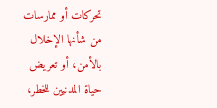تحركات أو ممارسات من شأنها الإخلال بالأمن، أو تعريض حياة المدنيين للخطر،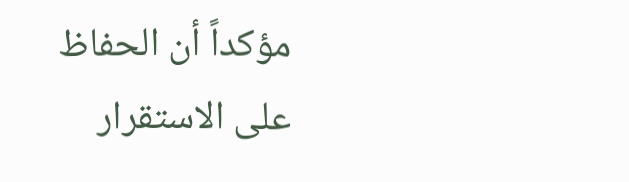مؤكداً أن الحفاظ على الاستقرار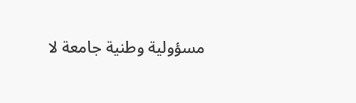مسؤولية وطنية جامعة لا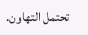تحتمل التهاون.